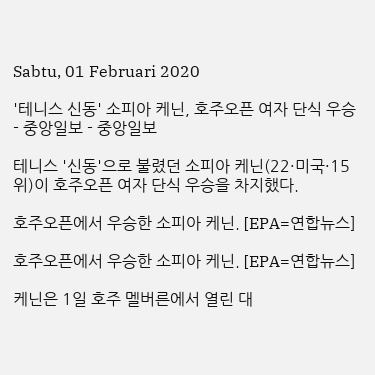Sabtu, 01 Februari 2020

'테니스 신동' 소피아 케닌, 호주오픈 여자 단식 우승 - 중앙일보 - 중앙일보

테니스 '신동'으로 불렸던 소피아 케닌(22·미국·15위)이 호주오픈 여자 단식 우승을 차지했다.

호주오픈에서 우승한 소피아 케닌. [EPA=연합뉴스]

호주오픈에서 우승한 소피아 케닌. [EPA=연합뉴스]

케닌은 1일 호주 멜버른에서 열린 대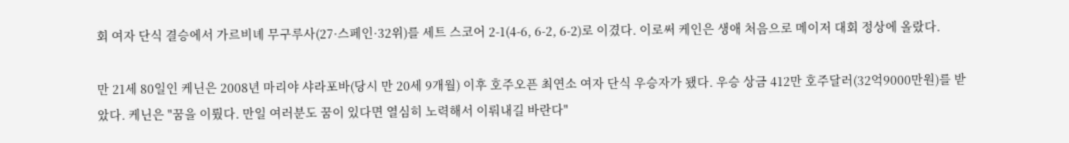회 여자 단식 결승에서 가르비녜 무구루사(27·스페인·32위)를 세트 스코어 2-1(4-6, 6-2, 6-2)로 이겼다. 이로써 케인은 생애 처음으로 메이저 대회 정상에 올랐다.

만 21세 80일인 케닌은 2008년 마리야 샤라포바(당시 만 20세 9개월) 이후 호주오픈 최연소 여자 단식 우승자가 됐다. 우승 상금 412만 호주달러(32억9000만원)를 받았다. 케닌은 "꿈을 이뤘다. 만일 여러분도 꿈이 있다면 열심히 노력해서 이뤄내길 바란다"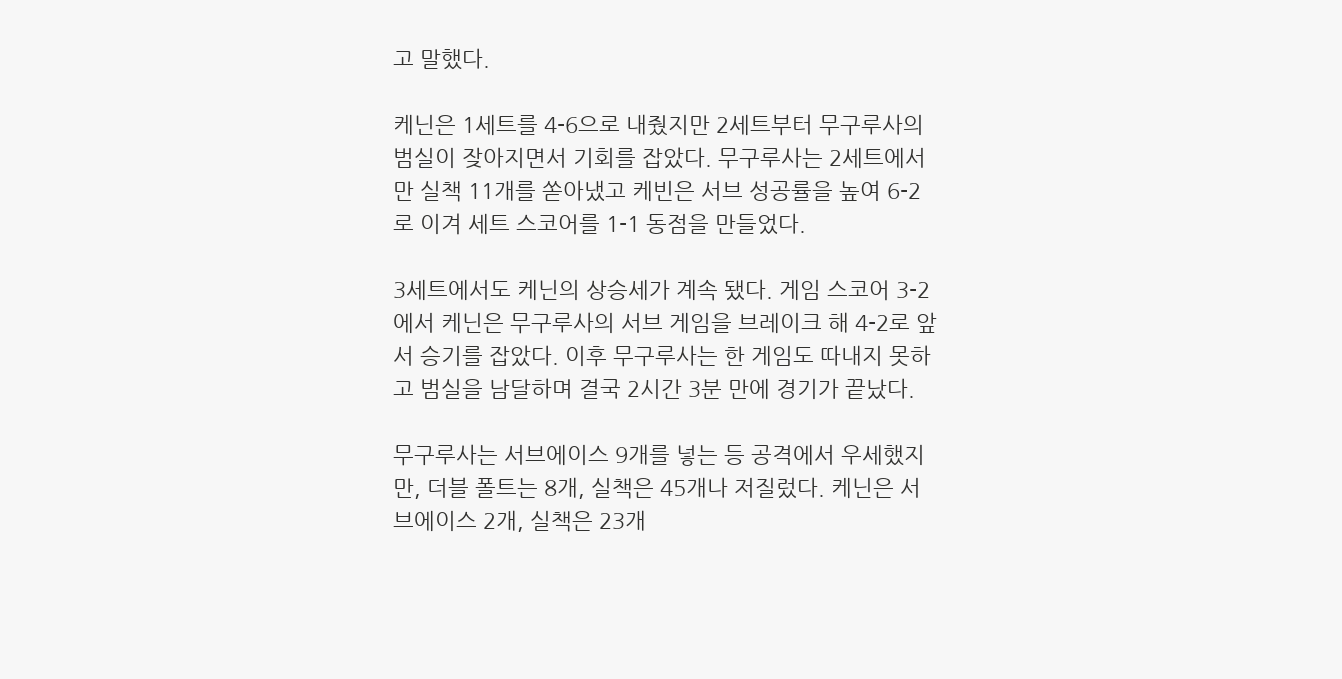고 말했다.

케닌은 1세트를 4-6으로 내줬지만 2세트부터 무구루사의 범실이 잦아지면서 기회를 잡았다. 무구루사는 2세트에서만 실책 11개를 쏟아냈고 케빈은 서브 성공률을 높여 6-2로 이겨 세트 스코어를 1-1 동점을 만들었다.

3세트에서도 케닌의 상승세가 계속 됐다. 게임 스코어 3-2에서 케닌은 무구루사의 서브 게임을 브레이크 해 4-2로 앞서 승기를 잡았다. 이후 무구루사는 한 게임도 따내지 못하고 범실을 남달하며 결국 2시간 3분 만에 경기가 끝났다.

무구루사는 서브에이스 9개를 넣는 등 공격에서 우세했지만, 더블 폴트는 8개, 실책은 45개나 저질렀다. 케닌은 서브에이스 2개, 실책은 23개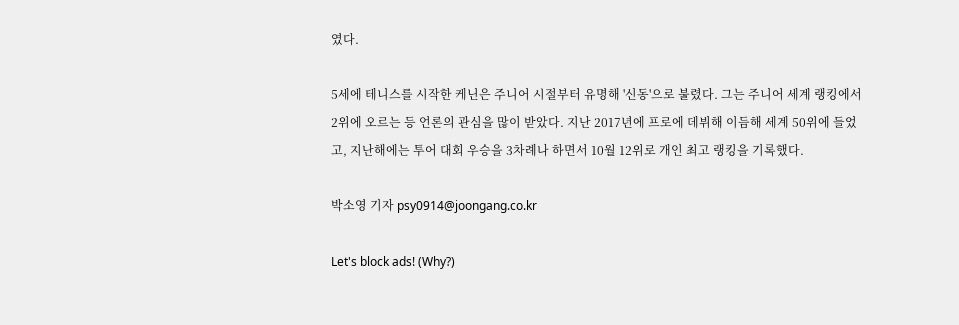였다.

5세에 테니스를 시작한 케닌은 주니어 시절부터 유명해 '신동'으로 불렸다. 그는 주니어 세계 랭킹에서 2위에 오르는 등 언론의 관심을 많이 받았다. 지난 2017년에 프로에 데뷔해 이듬해 세계 50위에 들었고, 지난해에는 투어 대회 우승을 3차례나 하면서 10월 12위로 개인 최고 랭킹을 기록했다.

박소영 기자 psy0914@joongang.co.kr

Let's block ads! (Why?)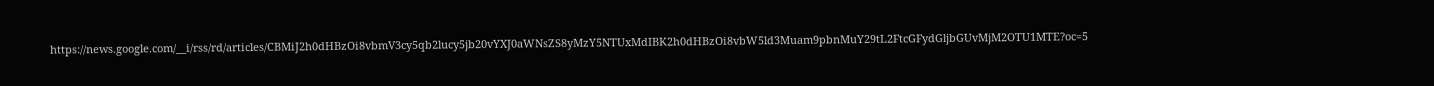https://news.google.com/__i/rss/rd/articles/CBMiJ2h0dHBzOi8vbmV3cy5qb2lucy5jb20vYXJ0aWNsZS8yMzY5NTUxMdIBK2h0dHBzOi8vbW5ld3Muam9pbnMuY29tL2FtcGFydGljbGUvMjM2OTU1MTE?oc=5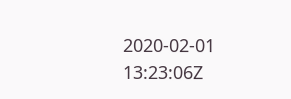2020-02-01 13:23:06Z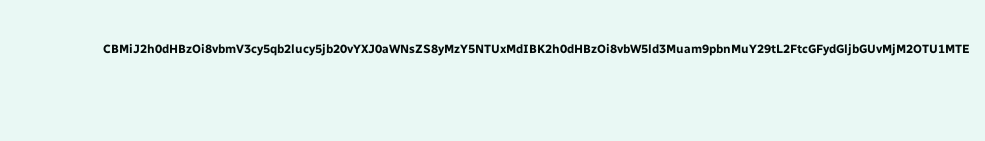CBMiJ2h0dHBzOi8vbmV3cy5qb2lucy5jb20vYXJ0aWNsZS8yMzY5NTUxMdIBK2h0dHBzOi8vbW5ld3Muam9pbnMuY29tL2FtcGFydGljbGUvMjM2OTU1MTE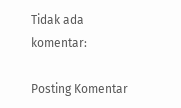Tidak ada komentar:

Posting Komentar